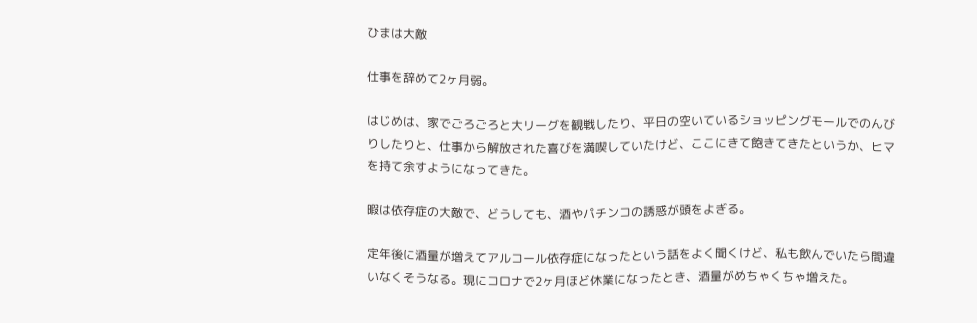ひまは大敵

仕事を辞めて2ヶ月弱。

はじめは、家でごろごろと大リーグを観戦したり、平日の空いているショッピングモールでのんびりしたりと、仕事から解放された喜びを満喫していたけど、ここにきて飽きてきたというか、ヒマを持て余すようになってきた。

暇は依存症の大敵で、どうしても、酒やパチンコの誘惑が頭をよぎる。

定年後に酒量が増えてアルコール依存症になったという話をよく聞くけど、私も飲んでいたら間違いなくそうなる。現にコロナで2ヶ月ほど休業になったとき、酒量がめちゃくちゃ増えた。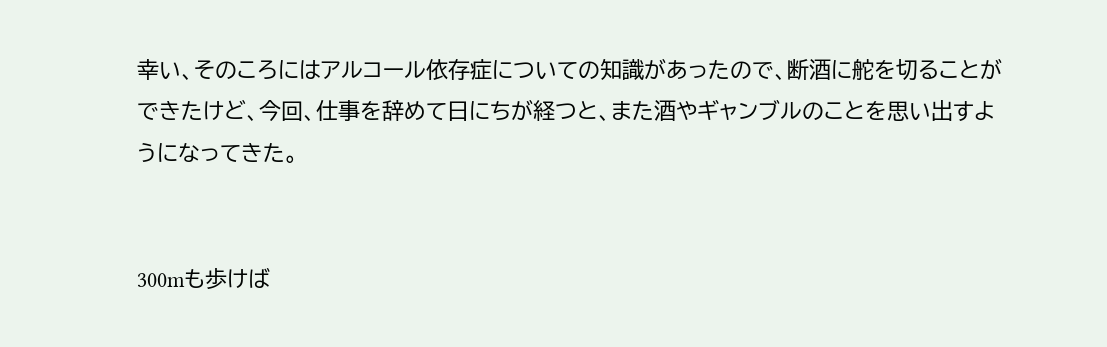幸い、そのころにはアルコール依存症についての知識があったので、断酒に舵を切ることができたけど、今回、仕事を辞めて日にちが経つと、また酒やギャンブルのことを思い出すようになってきた。


300mも歩けば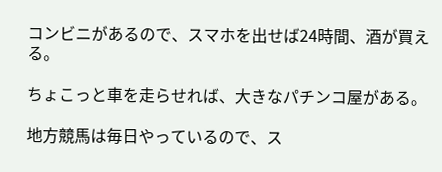コンビニがあるので、スマホを出せば24時間、酒が買える。

ちょこっと車を走らせれば、大きなパチンコ屋がある。

地方競馬は毎日やっているので、ス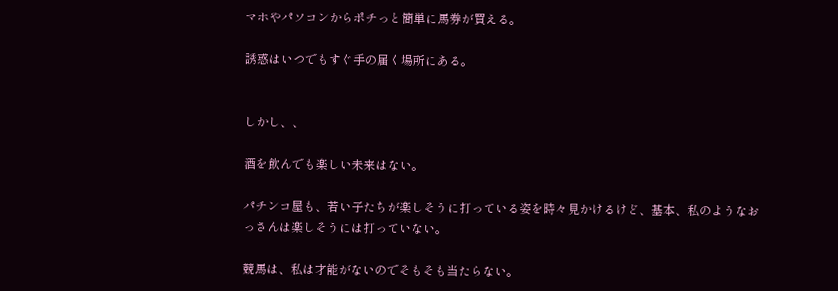マホやパソコンからポチっと簡単に馬券が買える。

誘惑はいつでもすぐ手の届く場所にある。


しかし、、

酒を飲んでも楽しい未来はない。

パチンコ屋も、若い子たちが楽しそうに打っている姿を時々見かけるけど、基本、私のようなおっさんは楽しそうには打っていない。

競馬は、私は才能がないのでそもそも当たらない。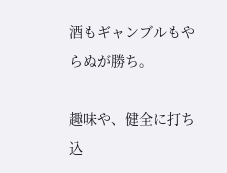酒もギャンブルもやらぬが勝ち。

趣味や、健全に打ち込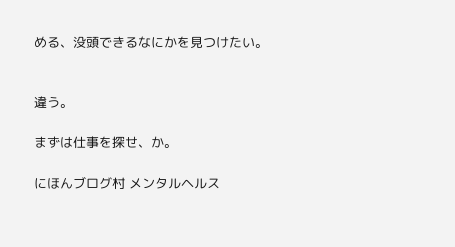める、没頭できるなにかを見つけたい。


違う。

まずは仕事を探せ、か。

にほんブログ村 メンタルヘルス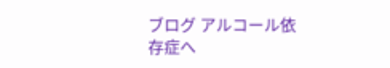ブログ アルコール依存症へ